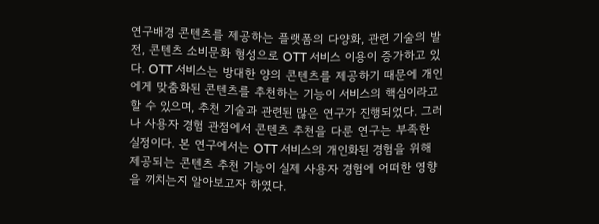연구배경 콘텐츠를 제공하는 플랫폼의 다양화, 관련 기술의 발전, 콘텐츠 소비문화 형성으로 OTT 서비스 이용이 증가하고 있다. OTT 서비스는 방대한 양의 콘텐츠를 제공하기 때문에 개인에게 맞춤화된 콘텐츠를 추천하는 기능이 서비스의 핵심이라고 할 수 있으며, 추천 기술과 관련된 많은 연구가 진행되었다. 그러나 사용자 경험 관점에서 콘텐츠 추천을 다룬 연구는 부족한 실정이다. 본 연구에서는 OTT 서비스의 개인화된 경험을 위해 제공되는 콘텐츠 추천 기능이 실제 사용자 경험에 어떠한 영향을 끼치는지 알아보고자 하였다.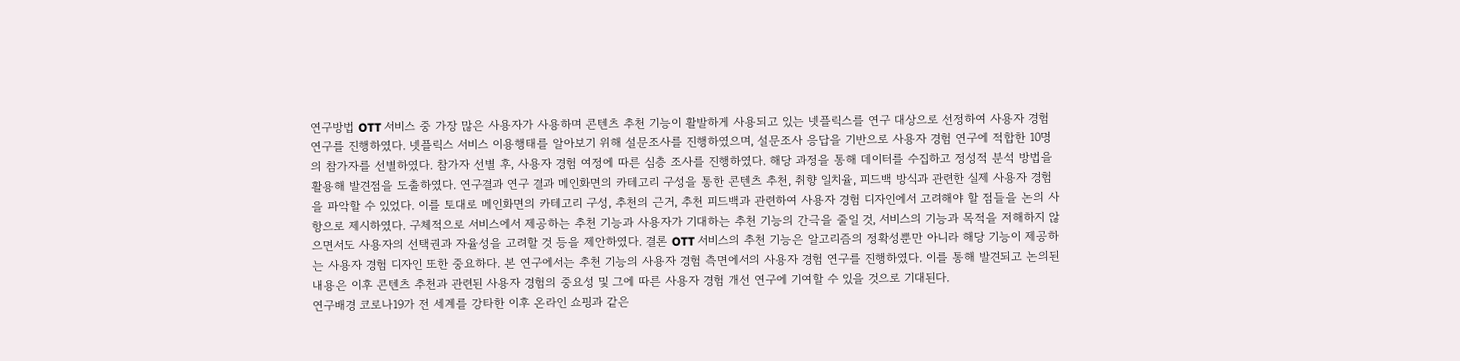연구방법 OTT 서비스 중 가장 많은 사용자가 사용하며 콘텐츠 추천 기능이 활발하게 사용되고 있는 넷플릭스를 연구 대상으로 선정하여 사용자 경험 연구를 진행하였다. 넷플릭스 서비스 이용행태를 알아보기 위해 설문조사를 진행하였으며, 설문조사 응답을 기반으로 사용자 경험 연구에 적합한 10명의 참가자를 선별하였다. 참가자 선별 후, 사용자 경험 여정에 따른 심층 조사를 진행하였다. 해당 과정을 통해 데이터를 수집하고 정성적 분석 방법을 활용해 발견점을 도출하였다. 연구결과 연구 결과 메인화면의 카테고리 구성을 통한 콘텐츠 추천, 취향 일치율, 피드백 방식과 관련한 실제 사용자 경험을 파악할 수 있었다. 이를 토대로 메인화면의 카테고리 구성, 추천의 근거, 추천 피드백과 관련하여 사용자 경험 디자인에서 고려해야 할 점들을 논의 사항으로 제시하였다. 구체적으로 서비스에서 제공하는 추천 기능과 사용자가 기대하는 추천 기능의 간극을 줄일 것, 서비스의 기능과 목적을 저해하지 않으면서도 사용자의 선택권과 자율성을 고려할 것 등을 제안하였다. 결론 OTT 서비스의 추천 기능은 알고리즘의 정확성뿐만 아니라 해당 기능이 제공하는 사용자 경험 디자인 또한 중요하다. 본 연구에서는 추천 기능의 사용자 경험 측면에서의 사용자 경험 연구를 진행하였다. 이를 통해 발견되고 논의된 내용은 이후 콘텐츠 추천과 관련된 사용자 경험의 중요성 및 그에 따른 사용자 경험 개선 연구에 기여할 수 있을 것으로 기대된다.
연구배경 코로나19가 전 세계를 강타한 이후 온라인 쇼핑과 같은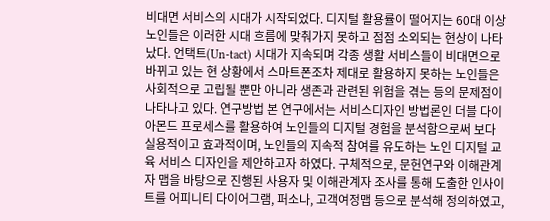비대면 서비스의 시대가 시작되었다. 디지털 활용률이 떨어지는 60대 이상 노인들은 이러한 시대 흐름에 맞춰가지 못하고 점점 소외되는 현상이 나타났다. 언택트(Un-tact) 시대가 지속되며 각종 생활 서비스들이 비대면으로 바뀌고 있는 현 상황에서 스마트폰조차 제대로 활용하지 못하는 노인들은 사회적으로 고립될 뿐만 아니라 생존과 관련된 위험을 겪는 등의 문제점이 나타나고 있다. 연구방법 본 연구에서는 서비스디자인 방법론인 더블 다이아몬드 프로세스를 활용하여 노인들의 디지털 경험을 분석함으로써 보다 실용적이고 효과적이며, 노인들의 지속적 참여를 유도하는 노인 디지털 교육 서비스 디자인을 제안하고자 하였다. 구체적으로, 문헌연구와 이해관계자 맵을 바탕으로 진행된 사용자 및 이해관계자 조사를 통해 도출한 인사이트를 어피니티 다이어그램, 퍼소나, 고객여정맵 등으로 분석해 정의하였고,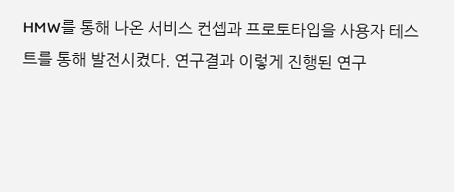HMW를 통해 나온 서비스 컨셉과 프로토타입을 사용자 테스트를 통해 발전시켰다. 연구결과 이렇게 진행된 연구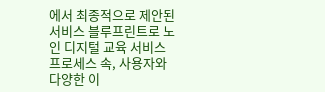에서 최종적으로 제안된 서비스 블루프린트로 노인 디지털 교육 서비스 프로세스 속, 사용자와 다양한 이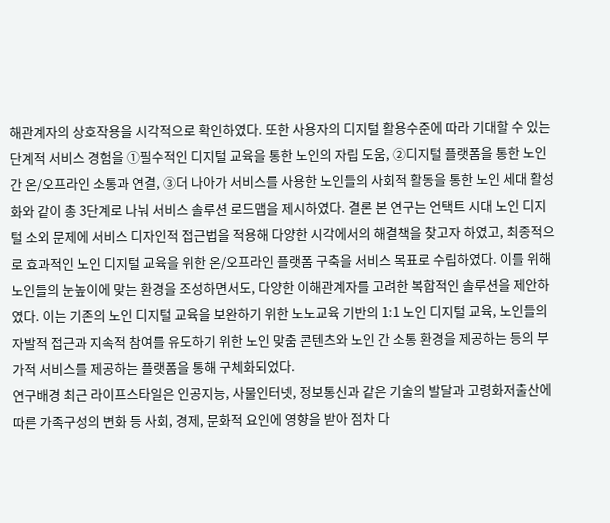해관계자의 상호작용을 시각적으로 확인하였다. 또한 사용자의 디지털 활용수준에 따라 기대할 수 있는 단계적 서비스 경험을 ①필수적인 디지털 교육을 통한 노인의 자립 도움, ②디지털 플랫폼을 통한 노인 간 온/오프라인 소통과 연결, ③더 나아가 서비스를 사용한 노인들의 사회적 활동을 통한 노인 세대 활성화와 같이 총 3단계로 나눠 서비스 솔루션 로드맵을 제시하였다. 결론 본 연구는 언택트 시대 노인 디지털 소외 문제에 서비스 디자인적 접근법을 적용해 다양한 시각에서의 해결책을 찾고자 하였고, 최종적으로 효과적인 노인 디지털 교육을 위한 온/오프라인 플랫폼 구축을 서비스 목표로 수립하였다. 이를 위해 노인들의 눈높이에 맞는 환경을 조성하면서도, 다양한 이해관계자를 고려한 복합적인 솔루션을 제안하였다. 이는 기존의 노인 디지털 교육을 보완하기 위한 노노교육 기반의 1:1 노인 디지털 교육, 노인들의 자발적 접근과 지속적 참여를 유도하기 위한 노인 맞춤 콘텐츠와 노인 간 소통 환경을 제공하는 등의 부가적 서비스를 제공하는 플랫폼을 통해 구체화되었다.
연구배경 최근 라이프스타일은 인공지능, 사물인터넷, 정보통신과 같은 기술의 발달과 고령화저출산에 따른 가족구성의 변화 등 사회, 경제, 문화적 요인에 영향을 받아 점차 다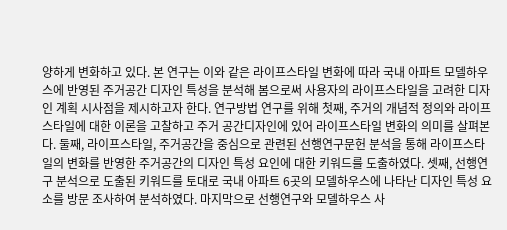양하게 변화하고 있다. 본 연구는 이와 같은 라이프스타일 변화에 따라 국내 아파트 모델하우스에 반영된 주거공간 디자인 특성을 분석해 봄으로써 사용자의 라이프스타일을 고려한 디자인 계획 시사점을 제시하고자 한다. 연구방법 연구를 위해 첫째, 주거의 개념적 정의와 라이프스타일에 대한 이론을 고찰하고 주거 공간디자인에 있어 라이프스타일 변화의 의미를 살펴본다. 둘째, 라이프스타일, 주거공간을 중심으로 관련된 선행연구문헌 분석을 통해 라이프스타일의 변화를 반영한 주거공간의 디자인 특성 요인에 대한 키워드를 도출하였다. 셋째, 선행연구 분석으로 도출된 키워드를 토대로 국내 아파트 6곳의 모델하우스에 나타난 디자인 특성 요소를 방문 조사하여 분석하였다. 마지막으로 선행연구와 모델하우스 사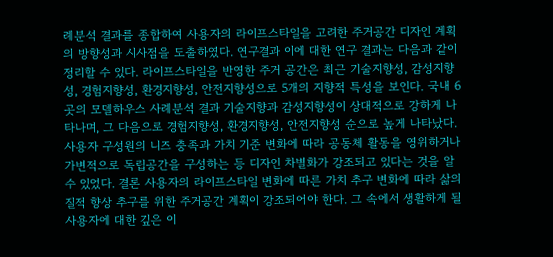례분석 결과를 종합하여 사용자의 라이프스타일을 고려한 주거공간 디자인 계획의 방향성과 시사점을 도출하였다. 연구결과 이에 대한 연구 결과는 다음과 같이 정리할 수 있다. 라이프스타일을 반영한 주거 공간은 최근 기술지향성, 감성지향성, 경험지향성, 환경지향성, 안전지향성으로 5개의 지향적 특성을 보인다. 국내 6곳의 모델하우스 사례분석 결과 기술지향과 감성지향성이 상대적으로 강하게 나타나며, 그 다음으로 경험지향성, 환경지향성, 안전지향성 순으로 높게 나타났다. 사용자 구성원의 니즈 충족과 가치 기준 변화에 따라 공동체 활동을 영위하거나 가변적으로 독립공간을 구성하는 등 디자인 차별화가 강조되고 있다는 것을 알 수 있었다. 결론 사용자의 라이프스타일 변화에 따른 가치 추구 변화에 따라 삶의 질적 향상 추구를 위한 주거공간 계획이 강조되어야 한다. 그 속에서 생활하게 될 사용자에 대한 깊은 이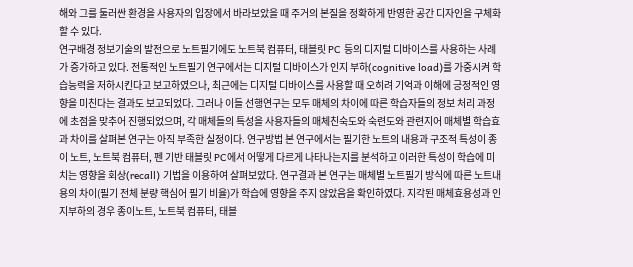해와 그를 둘러싼 환경을 사용자의 입장에서 바라보았을 때 주거의 본질을 정확하게 반영한 공간 디자인을 구체화할 수 있다.
연구배경 정보기술의 발전으로 노트필기에도 노트북 컴퓨터, 태블릿 PC 등의 디지털 디바이스를 사용하는 사례가 증가하고 있다. 전통적인 노트필기 연구에서는 디지털 디바이스가 인지 부하(cognitive load)를 가중시켜 학습능력을 저하시킨다고 보고하였으나, 최근에는 디지털 디바이스를 사용할 때 오히려 기억과 이해에 긍정적인 영향을 미친다는 결과도 보고되었다. 그러나 이들 선행연구는 모두 매체의 차이에 따른 학습자들의 정보 처리 과정에 초점을 맞추어 진행되었으며, 각 매체들의 특성을 사용자들의 매체친숙도와 숙련도와 관련지어 매체별 학습효과 차이를 살펴본 연구는 아직 부족한 실정이다. 연구방법 본 연구에서는 필기한 노트의 내용과 구조적 특성이 종이 노트, 노트북 컴퓨터, 펜 기반 태블릿 PC에서 어떻게 다르게 나타나는지를 분석하고 이러한 특성이 학습에 미치는 영향을 회상(recall) 기법을 이용하여 살펴보았다. 연구결과 본 연구는 매체별 노트필기 방식에 따른 노트내용의 차이(필기 전체 분량 핵심어 필기 비율)가 학습에 영향을 주지 않았음을 확인하였다. 지각된 매체효용성과 인지부하의 경우 종이노트, 노트북 컴퓨터, 태블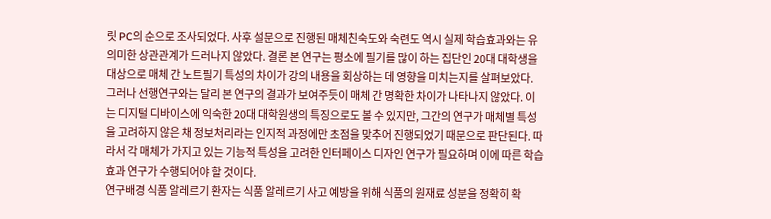릿 PC의 순으로 조사되었다. 사후 설문으로 진행된 매체친숙도와 숙련도 역시 실제 학습효과와는 유의미한 상관관계가 드러나지 않았다. 결론 본 연구는 평소에 필기를 많이 하는 집단인 20대 대학생을 대상으로 매체 간 노트필기 특성의 차이가 강의 내용을 회상하는 데 영향을 미치는지를 살펴보았다. 그러나 선행연구와는 달리 본 연구의 결과가 보여주듯이 매체 간 명확한 차이가 나타나지 않았다. 이는 디지털 디바이스에 익숙한 20대 대학원생의 특징으로도 볼 수 있지만, 그간의 연구가 매체별 특성을 고려하지 않은 채 정보처리라는 인지적 과정에만 초점을 맞추어 진행되었기 때문으로 판단된다. 따라서 각 매체가 가지고 있는 기능적 특성을 고려한 인터페이스 디자인 연구가 필요하며 이에 따른 학습효과 연구가 수행되어야 할 것이다.
연구배경 식품 알레르기 환자는 식품 알레르기 사고 예방을 위해 식품의 원재료 성분을 정확히 확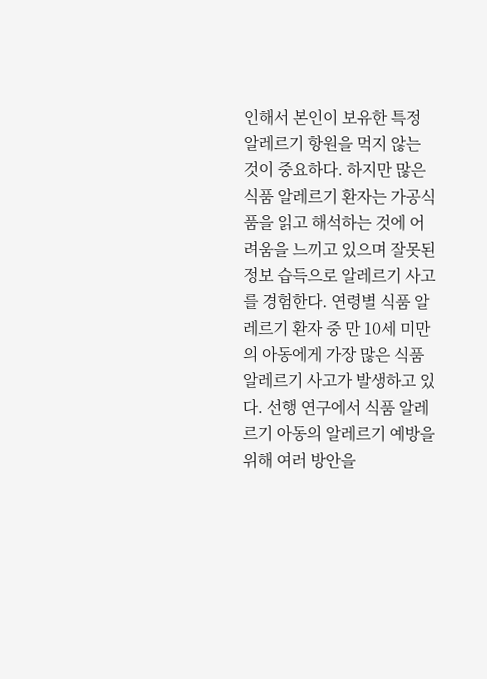인해서 본인이 보유한 특정 알레르기 항원을 먹지 않는 것이 중요하다. 하지만 많은 식품 알레르기 환자는 가공식품을 읽고 해석하는 것에 어려움을 느끼고 있으며 잘못된 정보 습득으로 알레르기 사고를 경험한다. 연령별 식품 알레르기 환자 중 만 10세 미만의 아동에게 가장 많은 식품 알레르기 사고가 발생하고 있다. 선행 연구에서 식품 알레르기 아동의 알레르기 예방을 위해 여러 방안을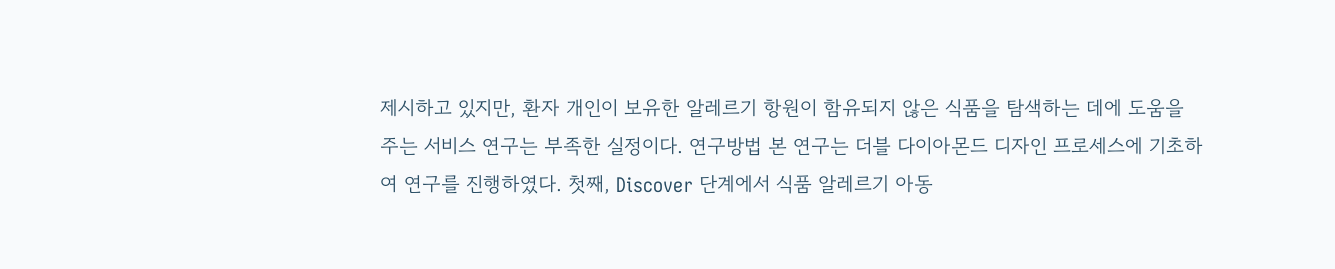제시하고 있지만, 환자 개인이 보유한 알레르기 항원이 함유되지 않은 식품을 탐색하는 데에 도움을 주는 서비스 연구는 부족한 실정이다. 연구방법 본 연구는 더블 다이아몬드 디자인 프로세스에 기초하여 연구를 진행하였다. 첫째, Discover 단계에서 식품 알레르기 아동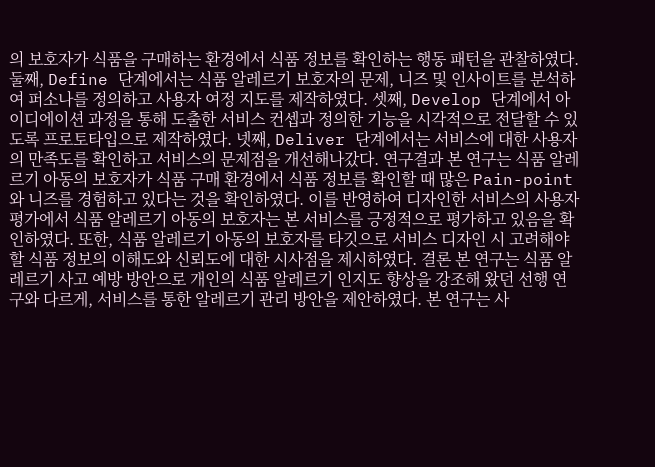의 보호자가 식품을 구매하는 환경에서 식품 정보를 확인하는 행동 패턴을 관찰하였다. 둘째, Define 단계에서는 식품 알레르기 보호자의 문제, 니즈 및 인사이트를 분석하여 퍼소나를 정의하고 사용자 여정 지도를 제작하였다. 셋째, Develop 단계에서 아이디에이션 과정을 통해 도출한 서비스 컨셉과 정의한 기능을 시각적으로 전달할 수 있도록 프로토타입으로 제작하였다. 넷째, Deliver 단계에서는 서비스에 대한 사용자의 만족도를 확인하고 서비스의 문제점을 개선해나갔다. 연구결과 본 연구는 식품 알레르기 아동의 보호자가 식품 구매 환경에서 식품 정보를 확인할 때 많은 Pain-point와 니즈를 경험하고 있다는 것을 확인하였다. 이를 반영하여 디자인한 서비스의 사용자 평가에서 식품 알레르기 아동의 보호자는 본 서비스를 긍정적으로 평가하고 있음을 확인하였다. 또한, 식품 알레르기 아동의 보호자를 타깃으로 서비스 디자인 시 고려해야 할 식품 정보의 이해도와 신뢰도에 대한 시사점을 제시하였다. 결론 본 연구는 식품 알레르기 사고 예방 방안으로 개인의 식품 알레르기 인지도 향상을 강조해 왔던 선행 연구와 다르게, 서비스를 통한 알레르기 관리 방안을 제안하였다. 본 연구는 사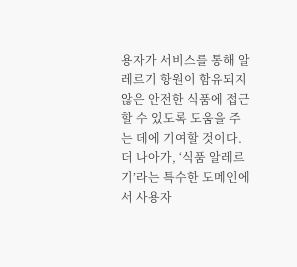용자가 서비스를 통해 알레르기 항원이 함유되지 않은 안전한 식품에 접근할 수 있도록 도움을 주는 데에 기여할 것이다. 더 나아가, ‘식품 알레르기’라는 특수한 도메인에서 사용자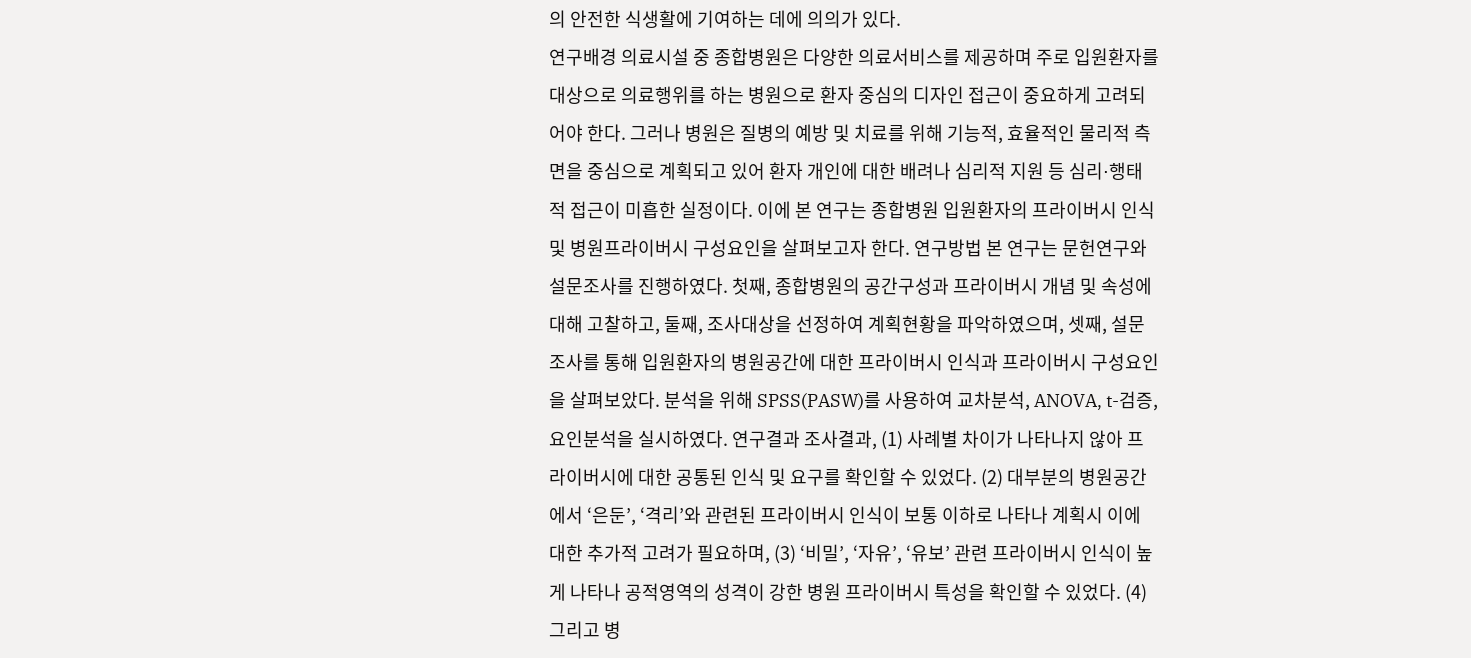의 안전한 식생활에 기여하는 데에 의의가 있다.
연구배경 의료시설 중 종합병원은 다양한 의료서비스를 제공하며 주로 입원환자를 대상으로 의료행위를 하는 병원으로 환자 중심의 디자인 접근이 중요하게 고려되어야 한다. 그러나 병원은 질병의 예방 및 치료를 위해 기능적, 효율적인 물리적 측면을 중심으로 계획되고 있어 환자 개인에 대한 배려나 심리적 지원 등 심리⋅행태적 접근이 미흡한 실정이다. 이에 본 연구는 종합병원 입원환자의 프라이버시 인식 및 병원프라이버시 구성요인을 살펴보고자 한다. 연구방법 본 연구는 문헌연구와 설문조사를 진행하였다. 첫째, 종합병원의 공간구성과 프라이버시 개념 및 속성에 대해 고찰하고, 둘째, 조사대상을 선정하여 계획현황을 파악하였으며, 셋째, 설문조사를 통해 입원환자의 병원공간에 대한 프라이버시 인식과 프라이버시 구성요인을 살펴보았다. 분석을 위해 SPSS(PASW)를 사용하여 교차분석, ANOVA, t-검증, 요인분석을 실시하였다. 연구결과 조사결과, (1) 사례별 차이가 나타나지 않아 프라이버시에 대한 공통된 인식 및 요구를 확인할 수 있었다. (2) 대부분의 병원공간에서 ‘은둔’, ‘격리’와 관련된 프라이버시 인식이 보통 이하로 나타나 계획시 이에 대한 추가적 고려가 필요하며, (3) ‘비밀’, ‘자유’, ‘유보’ 관련 프라이버시 인식이 높게 나타나 공적영역의 성격이 강한 병원 프라이버시 특성을 확인할 수 있었다. (4) 그리고 병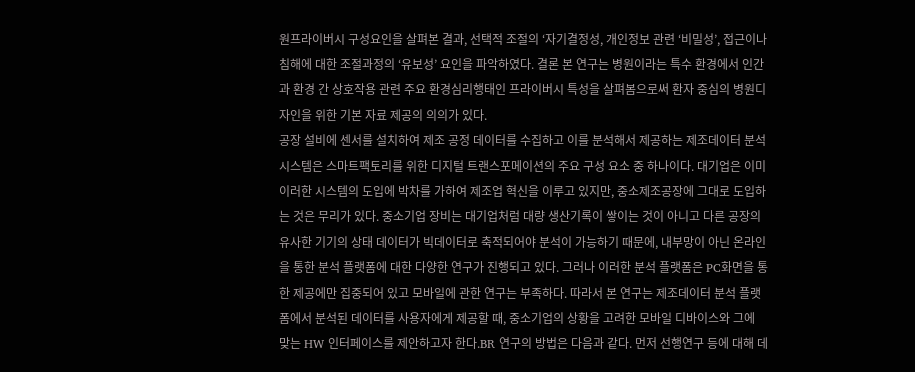원프라이버시 구성요인을 살펴본 결과, 선택적 조절의 ‘자기결정성, 개인정보 관련 ‘비밀성’, 접근이나 침해에 대한 조절과정의 ‘유보성’ 요인을 파악하였다. 결론 본 연구는 병원이라는 특수 환경에서 인간과 환경 간 상호작용 관련 주요 환경심리행태인 프라이버시 특성을 살펴봄으로써 환자 중심의 병원디자인을 위한 기본 자료 제공의 의의가 있다.
공장 설비에 센서를 설치하여 제조 공정 데이터를 수집하고 이를 분석해서 제공하는 제조데이터 분석시스템은 스마트팩토리를 위한 디지털 트랜스포메이션의 주요 구성 요소 중 하나이다. 대기업은 이미 이러한 시스템의 도입에 박차를 가하여 제조업 혁신을 이루고 있지만, 중소제조공장에 그대로 도입하는 것은 무리가 있다. 중소기업 장비는 대기업처럼 대량 생산기록이 쌓이는 것이 아니고 다른 공장의 유사한 기기의 상태 데이터가 빅데이터로 축적되어야 분석이 가능하기 때문에, 내부망이 아닌 온라인을 통한 분석 플랫폼에 대한 다양한 연구가 진행되고 있다. 그러나 이러한 분석 플랫폼은 PC화면을 통한 제공에만 집중되어 있고 모바일에 관한 연구는 부족하다. 따라서 본 연구는 제조데이터 분석 플랫폼에서 분석된 데이터를 사용자에게 제공할 때, 중소기업의 상황을 고려한 모바일 디바이스와 그에 맞는 HW 인터페이스를 제안하고자 한다.BR 연구의 방법은 다음과 같다. 먼저 선행연구 등에 대해 데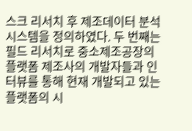스크 리서치 후 제조데이터 분석시스템을 정의하였다. 두 번째는 필드 리서치로 중소제조공장의 플랫폼 제조사의 개발자들과 인터뷰를 통해 현재 개발되고 있는 플랫폼의 시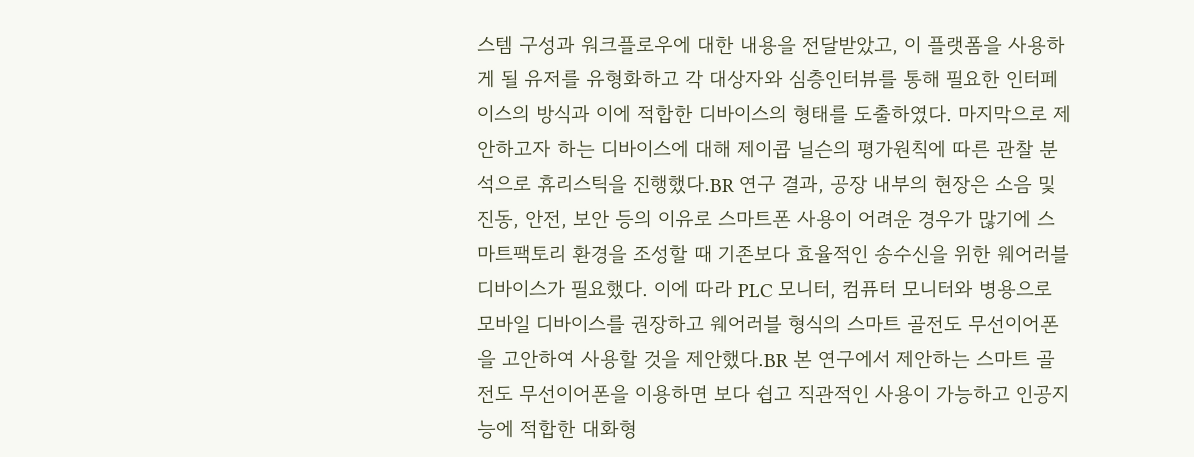스템 구성과 워크플로우에 대한 내용을 전달받았고, 이 플랫폼을 사용하게 될 유저를 유형화하고 각 대상자와 심층인터뷰를 통해 필요한 인터페이스의 방식과 이에 적합한 디바이스의 형태를 도출하였다. 마지막으로 제안하고자 하는 디바이스에 대해 제이콥 닐슨의 평가원칙에 따른 관찰 분석으로 휴리스틱을 진행했다.BR 연구 결과, 공장 내부의 현장은 소음 및 진동, 안전, 보안 등의 이유로 스마트폰 사용이 어려운 경우가 많기에 스마트팩토리 환경을 조성할 때 기존보다 효율적인 송수신을 위한 웨어러블 디바이스가 필요했다. 이에 따라 PLC 모니터, 컴퓨터 모니터와 병용으로 모바일 디바이스를 권장하고 웨어러블 형식의 스마트 골전도 무선이어폰을 고안하여 사용할 것을 제안했다.BR 본 연구에서 제안하는 스마트 골전도 무선이어폰을 이용하면 보다 쉽고 직관적인 사용이 가능하고 인공지능에 적합한 대화형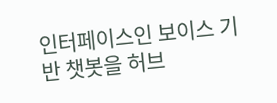인터페이스인 보이스 기반 챗봇을 허브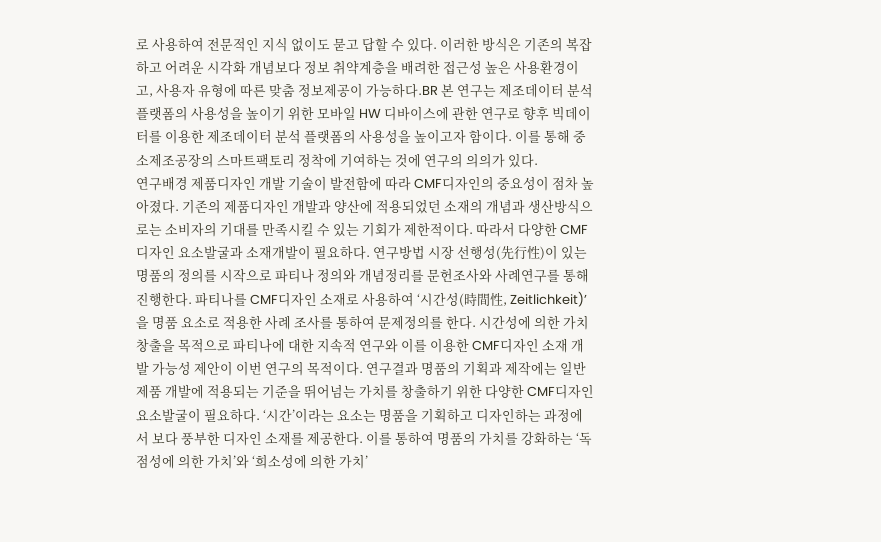로 사용하여 전문적인 지식 없이도 묻고 답할 수 있다. 이러한 방식은 기존의 복잡하고 어려운 시각화 개념보다 정보 취약계층을 배려한 접근성 높은 사용환경이고, 사용자 유형에 따른 맞춤 정보제공이 가능하다.BR 본 연구는 제조데이터 분석 플랫폼의 사용성을 높이기 위한 모바일 HW 디바이스에 관한 연구로 향후 빅데이터를 이용한 제조데이터 분석 플랫폼의 사용성을 높이고자 함이다. 이를 통해 중소제조공장의 스마트팩토리 정착에 기여하는 것에 연구의 의의가 있다.
연구배경 제품디자인 개발 기술이 발전함에 따라 CMF디자인의 중요성이 점차 높아졌다. 기존의 제품디자인 개발과 양산에 적용되었던 소재의 개념과 생산방식으로는 소비자의 기대를 만족시킬 수 있는 기회가 제한적이다. 따라서 다양한 CMF디자인 요소발굴과 소재개발이 필요하다. 연구방법 시장 선행성(先行性)이 있는 명품의 정의를 시작으로 파티나 정의와 개념정리를 문헌조사와 사례연구를 통해 진행한다. 파티나를 CMF디자인 소재로 사용하여 ‘시간성(時間性, Zeitlichkeit)’을 명품 요소로 적용한 사례 조사를 통하여 문제정의를 한다. 시간성에 의한 가치 창출을 목적으로 파티나에 대한 지속적 연구와 이를 이용한 CMF디자인 소재 개발 가능성 제안이 이번 연구의 목적이다. 연구결과 명품의 기획과 제작에는 일반 제품 개발에 적용되는 기준을 뛰어넘는 가치를 창출하기 위한 다양한 CMF디자인 요소발굴이 필요하다. ‘시간’이라는 요소는 명품을 기획하고 디자인하는 과정에서 보다 풍부한 디자인 소재를 제공한다. 이를 통하여 명품의 가치를 강화하는 ‘독점성에 의한 가치’와 ‘희소성에 의한 가치’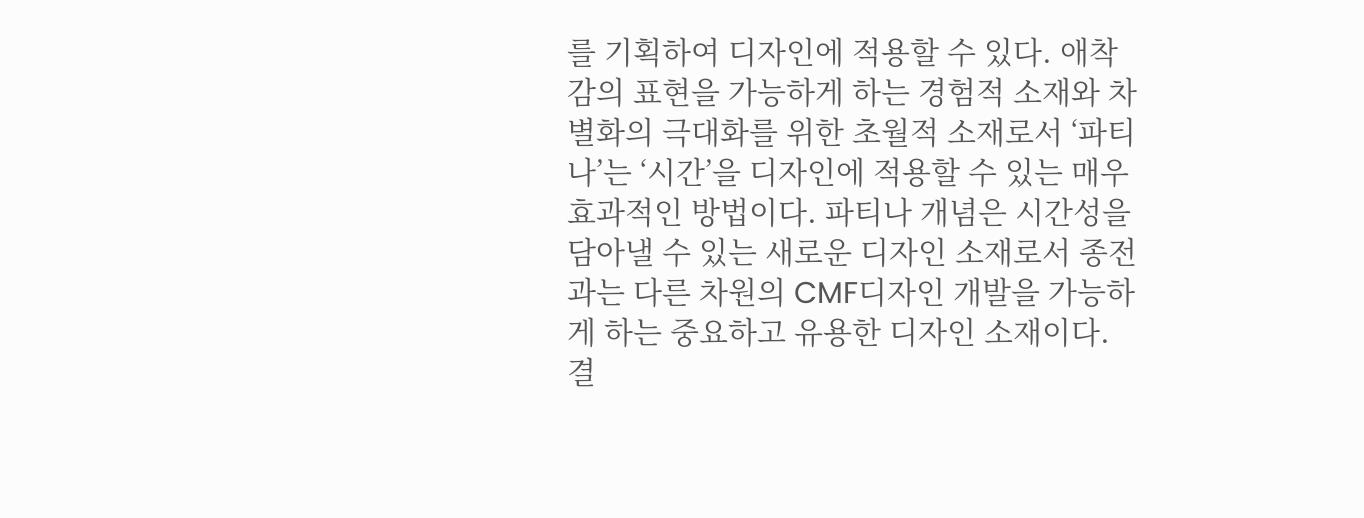를 기획하여 디자인에 적용할 수 있다. 애착감의 표현을 가능하게 하는 경험적 소재와 차별화의 극대화를 위한 초월적 소재로서 ‘파티나’는 ‘시간’을 디자인에 적용할 수 있는 매우 효과적인 방법이다. 파티나 개념은 시간성을 담아낼 수 있는 새로운 디자인 소재로서 종전과는 다른 차원의 CMF디자인 개발을 가능하게 하는 중요하고 유용한 디자인 소재이다. 결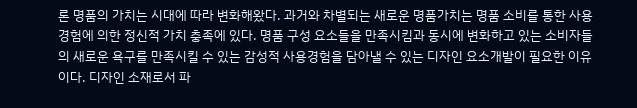론 명품의 가치는 시대에 따라 변화해왔다. 과거와 차별되는 새로운 명품가치는 명품 소비를 통한 사용경험에 의한 정신적 가치 충족에 있다. 명품 구성 요소들을 만족시킴과 동시에 변화하고 있는 소비자들의 새로운 욕구를 만족시킬 수 있는 감성적 사용경험을 담아낼 수 있는 디자인 요소개발이 필요한 이유이다. 디자인 소재로서 파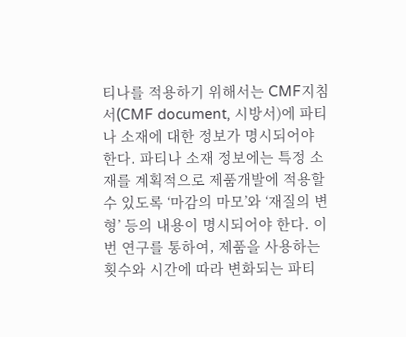티나를 적용하기 위해서는 CMF지침서(CMF document, 시방서)에 파티나 소재에 대한 정보가 명시되어야 한다. 파티나 소재 정보에는 특정 소재를 계획적으로 제품개발에 적용할 수 있도록 ‘마감의 마모’와 ‘재질의 변형’ 등의 내용이 명시되어야 한다. 이번 연구를 통하여, 제품을 사용하는 횟수와 시간에 따라 변화되는 파티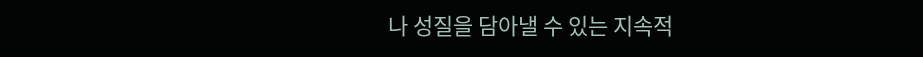나 성질을 담아낼 수 있는 지속적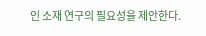인 소재 연구의 필요성을 제안한다.